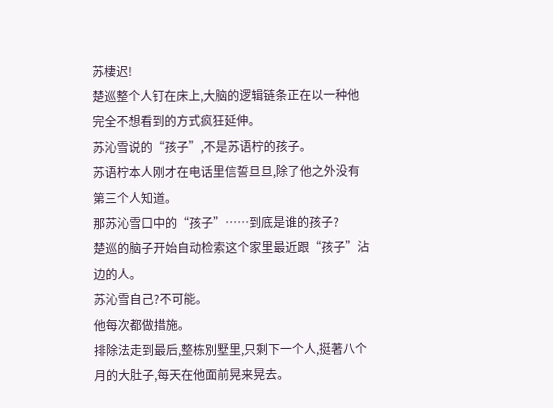苏棲迟!
楚巡整个人钉在床上,大脑的逻辑链条正在以一种他完全不想看到的方式疯狂延伸。
苏沁雪说的“孩子”,不是苏语柠的孩子。
苏语柠本人刚才在电话里信誓旦旦,除了他之外没有第三个人知道。
那苏沁雪口中的“孩子”……到底是谁的孩子?
楚巡的脑子开始自动检索这个家里最近跟“孩子”沾边的人。
苏沁雪自己?不可能。
他每次都做措施。
排除法走到最后,整栋別墅里,只剩下一个人,挺著八个月的大肚子,每天在他面前晃来晃去。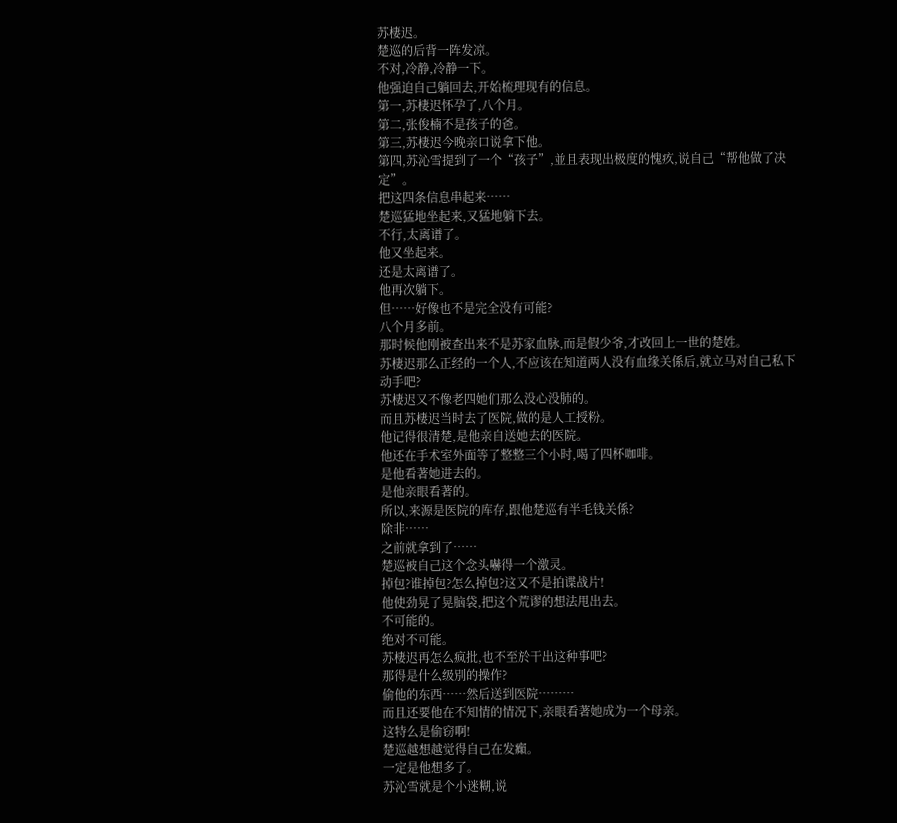苏棲迟。
楚巡的后背一阵发凉。
不对,冷静,冷静一下。
他强迫自己躺回去,开始梳理现有的信息。
第一,苏棲迟怀孕了,八个月。
第二,张俊楠不是孩子的爸。
第三,苏棲迟今晚亲口说拿下他。
第四,苏沁雪提到了一个“孩子”,並且表现出极度的愧疚,说自己“帮他做了决定”。
把这四条信息串起来……
楚巡猛地坐起来,又猛地躺下去。
不行,太离谱了。
他又坐起来。
还是太离谱了。
他再次躺下。
但……好像也不是完全没有可能?
八个月多前。
那时候他刚被查出来不是苏家血脉,而是假少爷,才改回上一世的楚姓。
苏棲迟那么正经的一个人,不应该在知道两人没有血缘关係后,就立马对自己私下动手吧?
苏棲迟又不像老四她们那么没心没肺的。
而且苏棲迟当时去了医院,做的是人工授粉。
他记得很清楚,是他亲自送她去的医院。
他还在手术室外面等了整整三个小时,喝了四杯咖啡。
是他看著她进去的。
是他亲眼看著的。
所以,来源是医院的库存,跟他楚巡有半毛钱关係?
除非……
之前就拿到了……
楚巡被自己这个念头嚇得一个激灵。
掉包?谁掉包?怎么掉包?这又不是拍谍战片!
他使劲晃了晃脑袋,把这个荒谬的想法甩出去。
不可能的。
绝对不可能。
苏棲迟再怎么疯批,也不至於干出这种事吧?
那得是什么级別的操作?
偷他的东西……然后送到医院………
而且还要他在不知情的情况下,亲眼看著她成为一个母亲。
这特么是偷窃啊!
楚巡越想越觉得自己在发癲。
一定是他想多了。
苏沁雪就是个小迷糊,说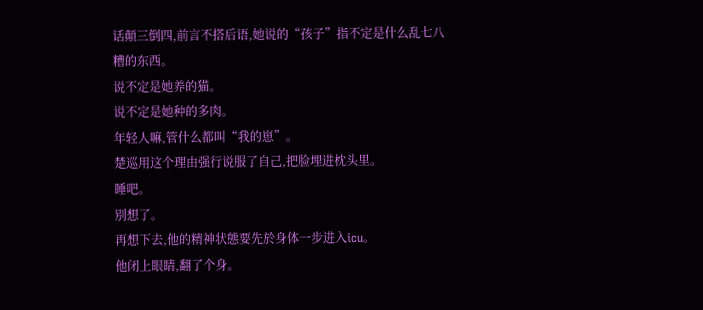话顛三倒四,前言不搭后语,她说的“孩子”指不定是什么乱七八糟的东西。
说不定是她养的猫。
说不定是她种的多肉。
年轻人嘛,管什么都叫“我的崽”。
楚巡用这个理由强行说服了自己,把脸埋进枕头里。
睡吧。
別想了。
再想下去,他的精神状態要先於身体一步进入icu。
他闭上眼睛,翻了个身。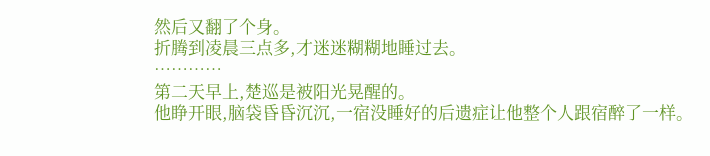然后又翻了个身。
折腾到凌晨三点多,才迷迷糊糊地睡过去。
…………
第二天早上,楚巡是被阳光晃醒的。
他睁开眼,脑袋昏昏沉沉,一宿没睡好的后遗症让他整个人跟宿醉了一样。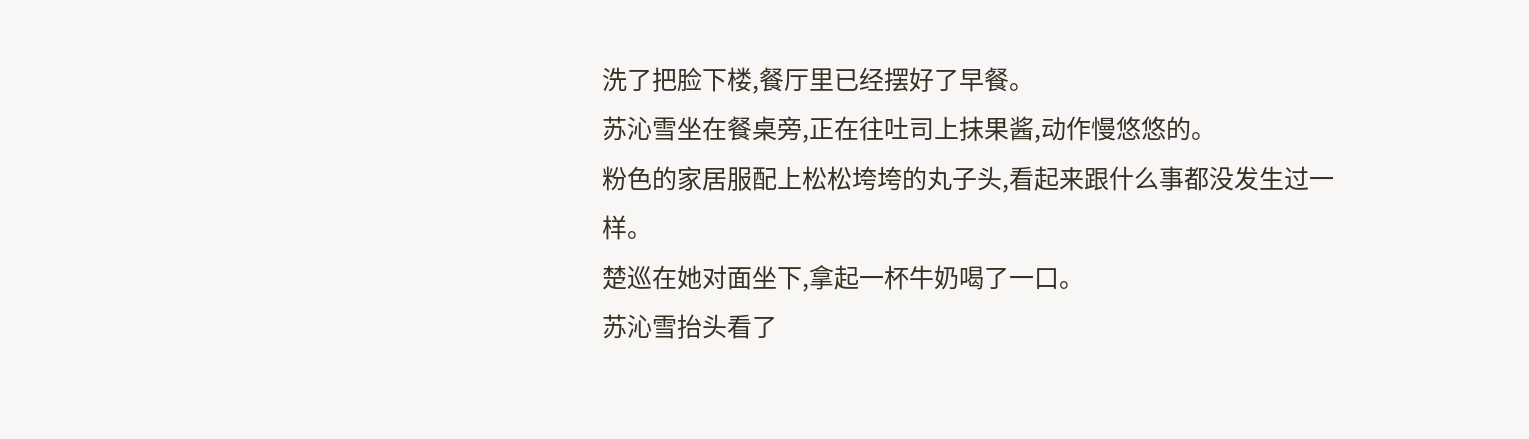洗了把脸下楼,餐厅里已经摆好了早餐。
苏沁雪坐在餐桌旁,正在往吐司上抹果酱,动作慢悠悠的。
粉色的家居服配上松松垮垮的丸子头,看起来跟什么事都没发生过一样。
楚巡在她对面坐下,拿起一杯牛奶喝了一口。
苏沁雪抬头看了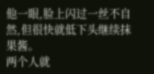他一眼,脸上闪过一丝不自然,但很快就低下头继续抹果酱。
两个人就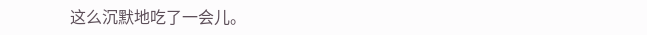这么沉默地吃了一会儿。